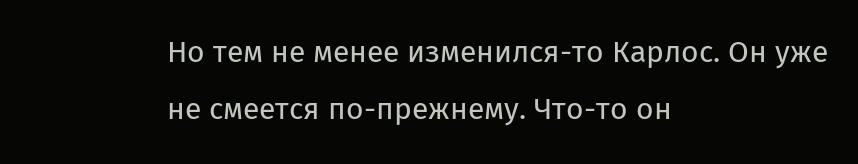Но тем не менее изменился-то Карлос. Он уже не смеется по-прежнему. Что-то он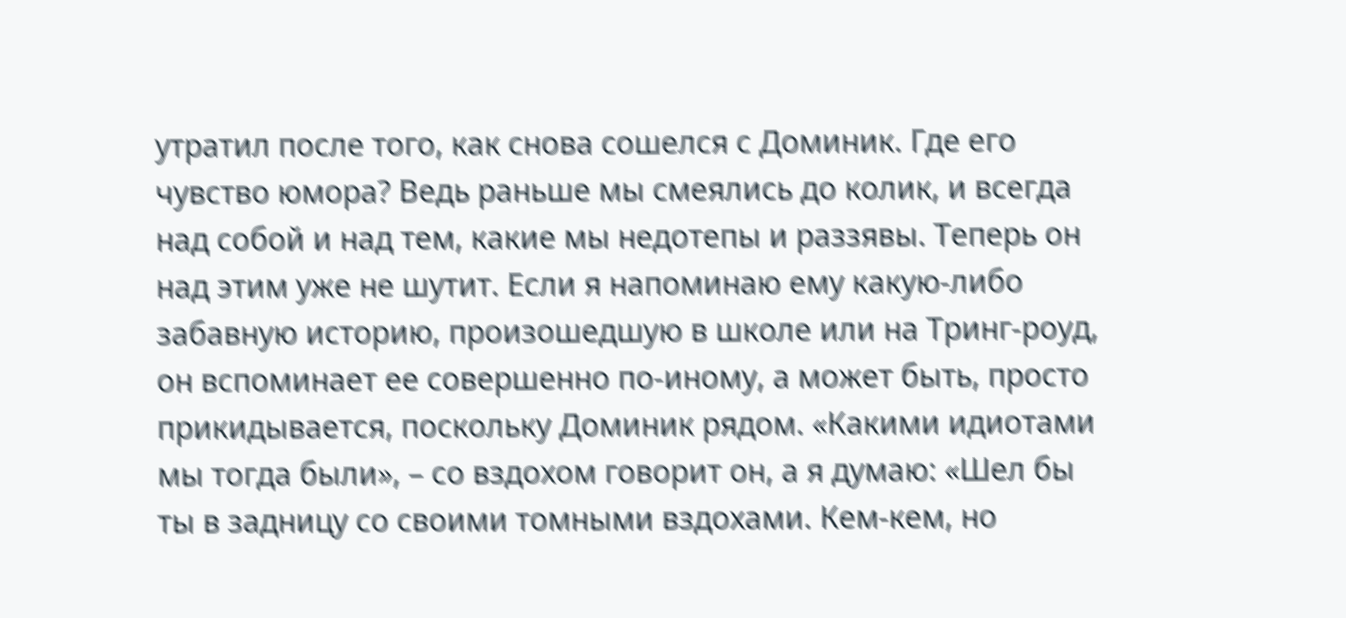утратил после того, как снова сошелся с Доминик. Где его чувство юмора? Ведь раньше мы смеялись до колик, и всегда над собой и над тем, какие мы недотепы и раззявы. Теперь он над этим уже не шутит. Если я напоминаю ему какую-либо забавную историю, произошедшую в школе или на Тринг-роуд, он вспоминает ее совершенно по-иному, а может быть, просто прикидывается, поскольку Доминик рядом. «Какими идиотами мы тогда были», – со вздохом говорит он, а я думаю: «Шел бы ты в задницу со своими томными вздохами. Кем-кем, но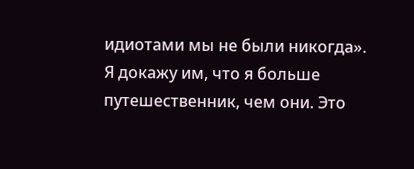идиотами мы не были никогда».
Я докажу им, что я больше путешественник, чем они. Это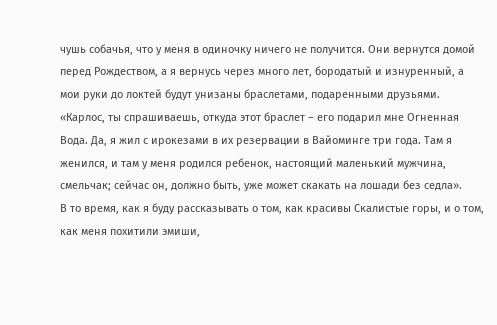чушь собачья, что у меня в одиночку ничего не получится. Они вернутся домой перед Рождеством, а я вернусь через много лет, бородатый и изнуренный, а мои руки до локтей будут унизаны браслетами, подаренными друзьями. «Карлос, ты спрашиваешь, откуда этот браслет – его подарил мне Огненная Вода. Да, я жил с ирокезами в их резервации в Вайоминге три года. Там я женился, и там у меня родился ребенок, настоящий маленький мужчина, смельчак; сейчас он, должно быть, уже может скакать на лошади без седла».
В то время, как я буду рассказывать о том, как красивы Скалистые горы, и о том, как меня похитили эмиши,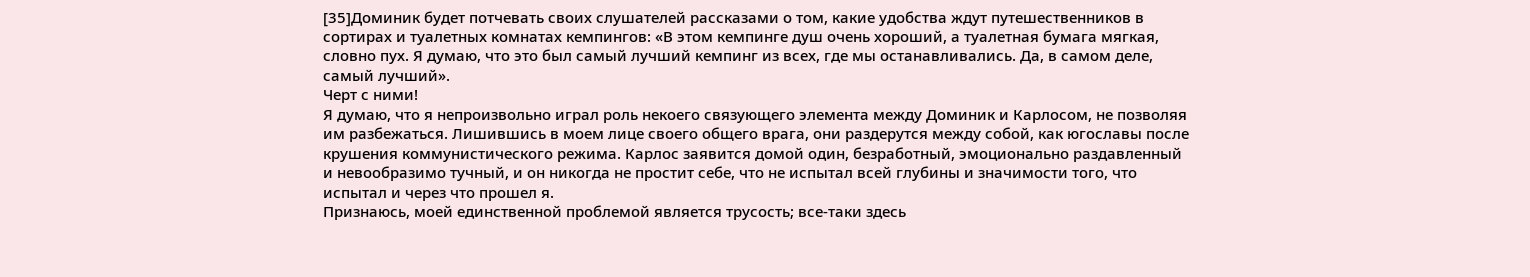[35]Доминик будет потчевать своих слушателей рассказами о том, какие удобства ждут путешественников в сортирах и туалетных комнатах кемпингов: «В этом кемпинге душ очень хороший, а туалетная бумага мягкая, словно пух. Я думаю, что это был самый лучший кемпинг из всех, где мы останавливались. Да, в самом деле, самый лучший».
Черт с ними!
Я думаю, что я непроизвольно играл роль некоего связующего элемента между Доминик и Карлосом, не позволяя им разбежаться. Лишившись в моем лице своего общего врага, они раздерутся между собой, как югославы после крушения коммунистического режима. Карлос заявится домой один, безработный, эмоционально раздавленный и невообразимо тучный, и он никогда не простит себе, что не испытал всей глубины и значимости того, что испытал и через что прошел я.
Признаюсь, моей единственной проблемой является трусость; все-таки здесь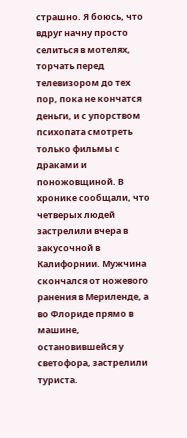страшно. Я боюсь, что вдруг начну просто селиться в мотелях, торчать перед телевизором до тех пор, пока не кончатся деньги, и с упорством психопата смотреть только фильмы с драками и поножовщиной. В хронике сообщали, что четверых людей застрелили вчера в закусочной в Калифорнии. Мужчина скончался от ножевого ранения в Мериленде, а во Флориде прямо в машине, остановившейся у светофора, застрелили туриста.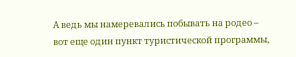А ведь мы намеревались побывать на родео – вот еще один пункт туристической программы,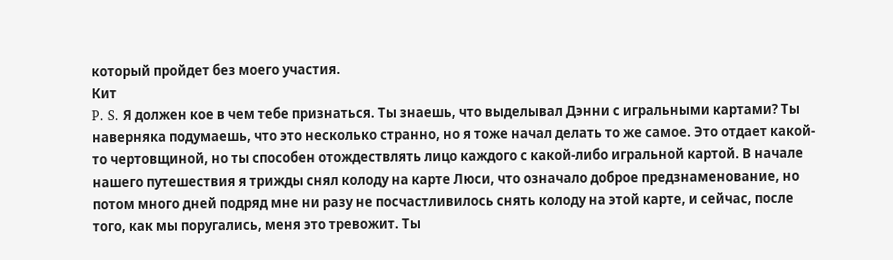который пройдет без моего участия.
Кит
P. S. Я должен кое в чем тебе признаться. Ты знаешь, что выделывал Дэнни с игральными картами? Ты наверняка подумаешь, что это несколько странно, но я тоже начал делать то же самое. Это отдает какой-то чертовщиной, но ты способен отождествлять лицо каждого с какой-либо игральной картой. В начале нашего путешествия я трижды снял колоду на карте Люси, что означало доброе предзнаменование, но потом много дней подряд мне ни разу не посчастливилось снять колоду на этой карте, и сейчас, после того, как мы поругались, меня это тревожит. Ты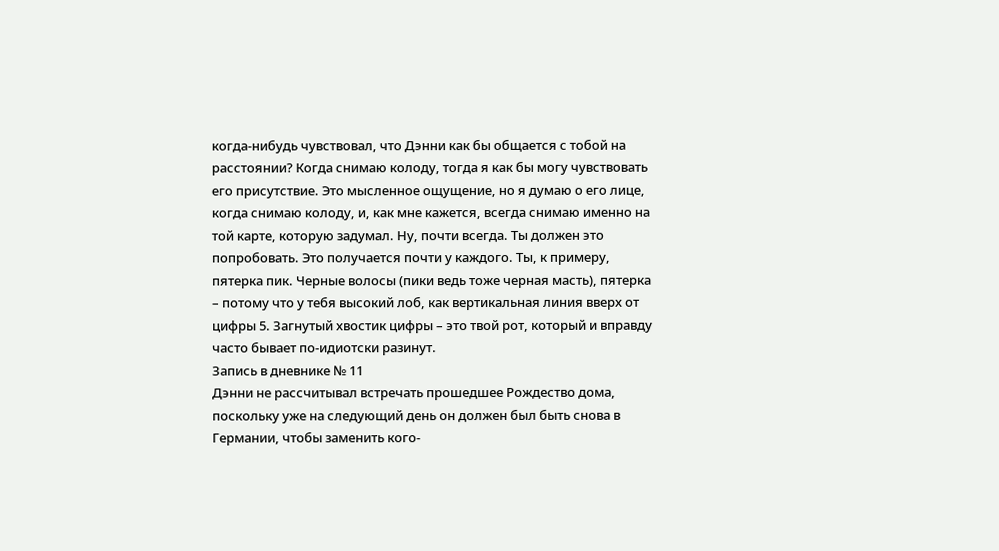когда-нибудь чувствовал, что Дэнни как бы общается с тобой на расстоянии? Когда снимаю колоду, тогда я как бы могу чувствовать его присутствие. Это мысленное ощущение, но я думаю о его лице, когда снимаю колоду, и, как мне кажется, всегда снимаю именно на той карте, которую задумал. Ну, почти всегда. Ты должен это попробовать. Это получается почти у каждого. Ты, к примеру, пятерка пик. Черные волосы (пики ведь тоже черная масть), пятерка – потому что у тебя высокий лоб, как вертикальная линия вверх от цифры 5. Загнутый хвостик цифры – это твой рот, который и вправду часто бывает по-идиотски разинут.
Запись в дневнике № 11
Дэнни не рассчитывал встречать прошедшее Рождество дома, поскольку уже на следующий день он должен был быть снова в Германии, чтобы заменить кого-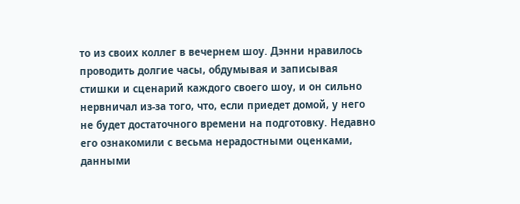то из своих коллег в вечернем шоу. Дэнни нравилось проводить долгие часы, обдумывая и записывая стишки и сценарий каждого своего шоу, и он сильно нервничал из-за того, что, если приедет домой, у него не будет достаточного времени на подготовку. Недавно его ознакомили с весьма нерадостными оценками, данными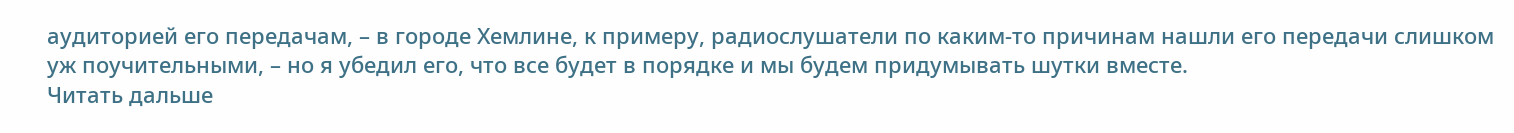аудиторией его передачам, – в городе Хемлине, к примеру, радиослушатели по каким-то причинам нашли его передачи слишком уж поучительными, – но я убедил его, что все будет в порядке и мы будем придумывать шутки вместе.
Читать дальше